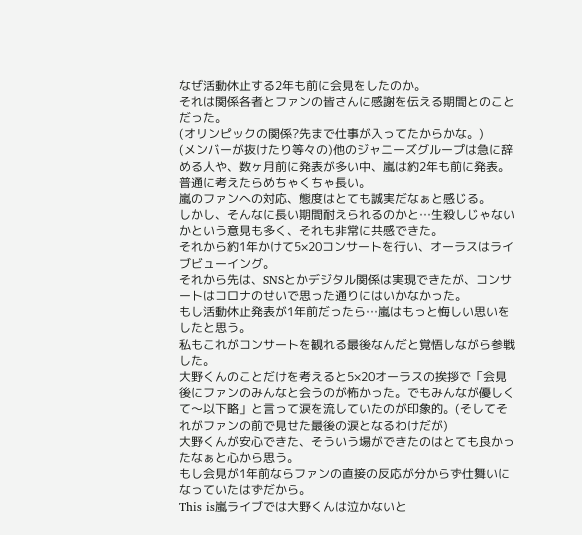なぜ活動休止する2年も前に会見をしたのか。
それは関係各者とファンの皆さんに感謝を伝える期間とのことだった。
(オリンピックの関係?先まで仕事が入ってたからかな。)
(メンバーが抜けたり等々の)他のジャニーズグループは急に辞める人や、数ヶ月前に発表が多い中、嵐は約2年も前に発表。
普通に考えたらめちゃくちゃ長い。
嵐のファンへの対応、態度はとても誠実だなぁと感じる。
しかし、そんなに長い期間耐えられるのかと…生殺しじゃないかという意見も多く、それも非常に共感できた。
それから約1年かけて5×20コンサートを行い、オーラスはライブビューイング。
それから先は、SNSとかデジタル関係は実現できたが、コンサートはコロナのせいで思った通りにはいかなかった。
もし活動休止発表が1年前だったら…嵐はもっと悔しい思いをしたと思う。
私もこれがコンサートを観れる最後なんだと覚悟しながら参戦した。
大野くんのことだけを考えると5×20オーラスの挨拶で「会見後にファンのみんなと会うのが怖かった。でもみんなが優しくて〜以下略」と言って涙を流していたのが印象的。(そしてそれがファンの前で見せた最後の涙となるわけだが)
大野くんが安心できた、そういう場ができたのはとても良かったなぁと心から思う。
もし会見が1年前ならファンの直接の反応が分からず仕舞いになっていたはずだから。
This is嵐ライブでは大野くんは泣かないと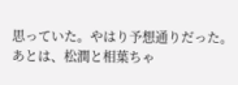思っていた。やはり予想通りだった。
あとは、松潤と相葉ちゃ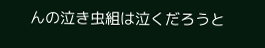んの泣き虫組は泣くだろうと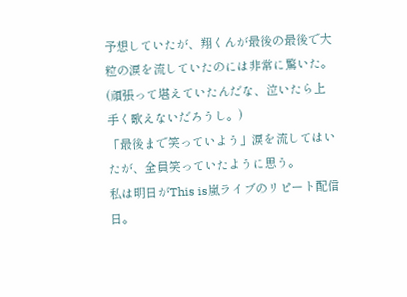予想していたが、翔くんが最後の最後で大粒の涙を流していたのには非常に驚いた。(頑張って堪えていたんだな、泣いたら上手く歌えないだろうし。)
「最後まで笑っていよう」涙を流してはいたが、全員笑っていたように思う。
私は明日がThis is嵐ライブのリピート配信日。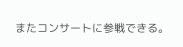またコンサートに参戦できる。